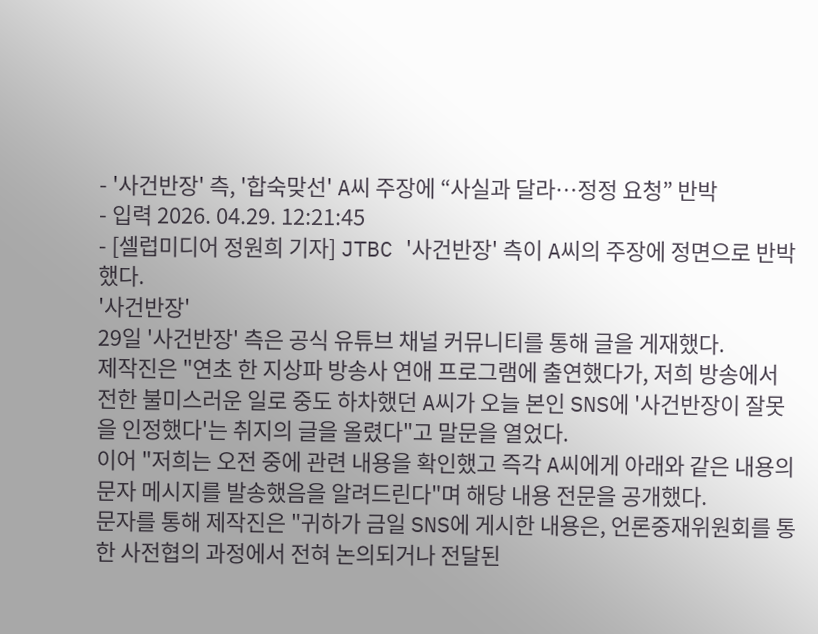- '사건반장' 측, '합숙맞선' A씨 주장에 “사실과 달라…정정 요청” 반박
- 입력 2026. 04.29. 12:21:45
- [셀럽미디어 정원희 기자] JTBC '사건반장' 측이 A씨의 주장에 정면으로 반박했다.
'사건반장'
29일 '사건반장' 측은 공식 유튜브 채널 커뮤니티를 통해 글을 게재했다.
제작진은 "연초 한 지상파 방송사 연애 프로그램에 출연했다가, 저희 방송에서 전한 불미스러운 일로 중도 하차했던 A씨가 오늘 본인 SNS에 '사건반장이 잘못을 인정했다'는 취지의 글을 올렸다"고 말문을 열었다.
이어 "저희는 오전 중에 관련 내용을 확인했고 즉각 A씨에게 아래와 같은 내용의 문자 메시지를 발송했음을 알려드린다"며 해당 내용 전문을 공개했다.
문자를 통해 제작진은 "귀하가 금일 SNS에 게시한 내용은, 언론중재위원회를 통한 사전협의 과정에서 전혀 논의되거나 전달된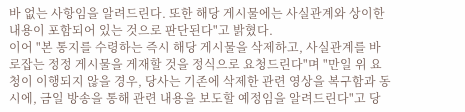바 없는 사항임을 알려드린다. 또한 해당 게시물에는 사실관계와 상이한 내용이 포함되어 있는 것으로 판단된다"고 밝혔다.
이어 "본 통지를 수령하는 즉시 해당 게시물을 삭제하고, 사실관계를 바로잡는 정정 게시물을 게재할 것을 정식으로 요청드린다"며 "만일 위 요청이 이행되지 않을 경우, 당사는 기존에 삭제한 관련 영상을 복구함과 동시에, 금일 방송을 통해 관련 내용을 보도할 예정임을 알려드린다"고 당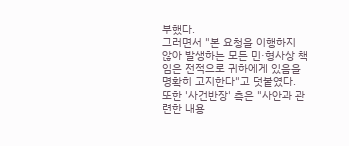부했다.
그러면서 "본 요청을 이행하지 않아 발생하는 모든 민·형사상 책임은 전적으로 귀하에게 있음을 명확히 고지한다"고 덧붙였다.
또한 '사건반장' 측은 "사안과 관련한 내용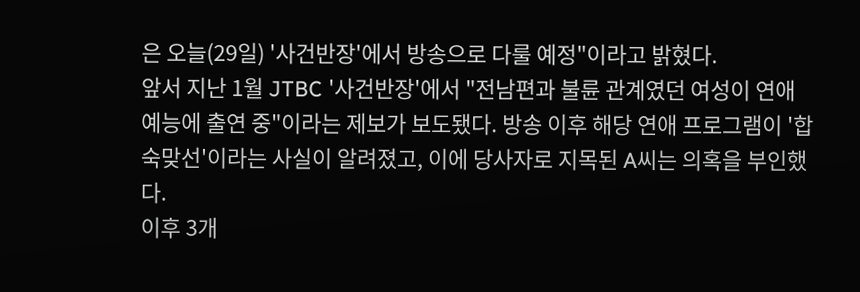은 오늘(29일) '사건반장'에서 방송으로 다룰 예정"이라고 밝혔다.
앞서 지난 1월 JTBC '사건반장'에서 "전남편과 불륜 관계였던 여성이 연애 예능에 출연 중"이라는 제보가 보도됐다. 방송 이후 해당 연애 프로그램이 '합숙맞선'이라는 사실이 알려졌고, 이에 당사자로 지목된 A씨는 의혹을 부인했다.
이후 3개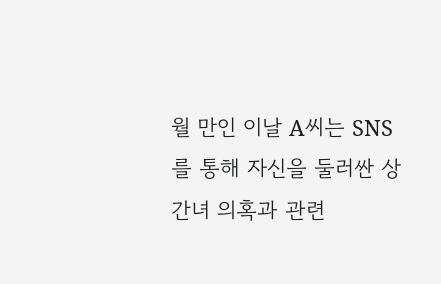월 만인 이날 A씨는 SNS를 통해 자신을 둘러싼 상간녀 의혹과 관련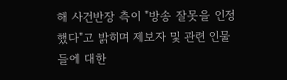해 사건반장 측이 "방송 잘못을 인정했다"고 밝히며 제보자 및 관련 인물들에 대한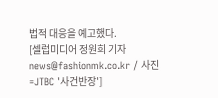법적 대응을 예고했다.
[셀럽미디어 정원희 기자 news@fashionmk.co.kr / 사진=JTBC '사건반장']